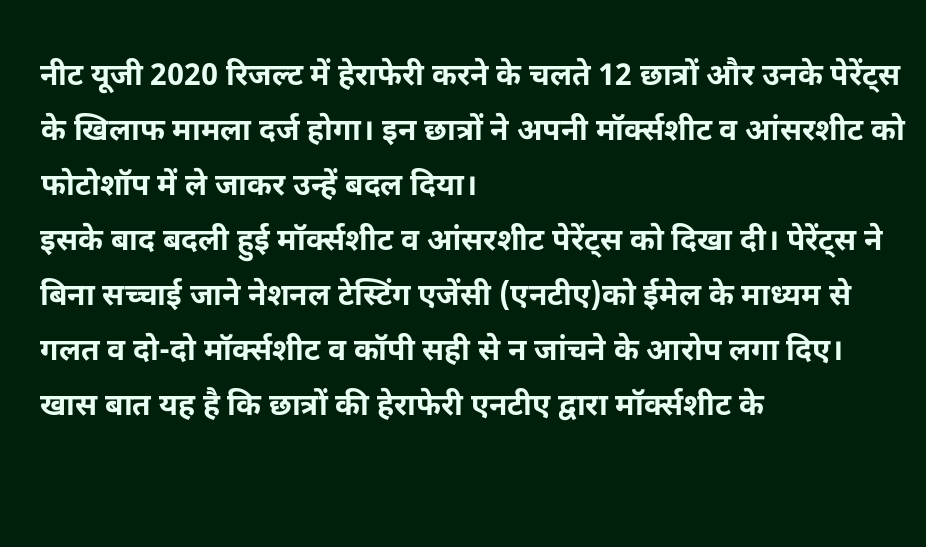नीट यूजी 2020 रिजल्ट में हेराफेरी करने के चलते 12 छात्रों और उनके पेरेंट्स के खिलाफ मामला दर्ज होगा। इन छात्रों ने अपनी मॉर्क्सशीट व आंसरशीट को फोटोशॉप में ले जाकर उन्हें बदल दिया।
इसके बाद बदली हुई मॉर्क्सशीट व आंसरशीट पेरेंट्स को दिखा दी। पेरेंट्स ने बिना सच्चाई जाने नेशनल टेस्टिंग एजेंसी (एनटीए)को ईमेल के माध्यम से गलत व दो-दो मॉर्क्सशीट व कॉपी सही से न जांचने के आरोप लगा दिए। खास बात यह है कि छात्रों की हेराफेरी एनटीए द्वारा मॉर्क्सशीट के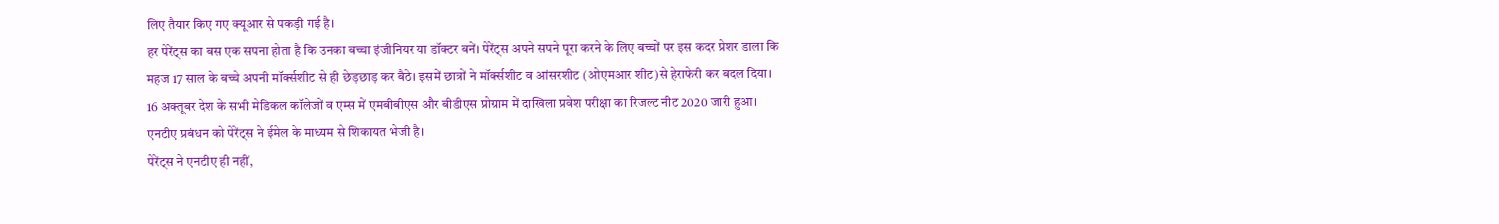लिए तैयार किए गए क्यूआर से पकड़ी गई है।
हर पेरेंट्स का बस एक सपना होता है कि उनका बच्चा इंजीनियर या डॉक्टर बनें। पेरेंट्स अपने सपने पूरा करने के लिए बच्चों पर इस कदर प्रेशर डाला कि महज 17 साल के बच्चे अपनी मॉर्क्सशीट से ही छेड़छाड़ कर बैठे। इसमें छात्रों ने मॉर्क्सशीट व आंसरशीट (ओएमआर शीट)से हेराफेरी कर बदल दिया।
16 अक्तूबर देश के सभी मेडिकल कॉलेजों व एम्स में एमबीबीएस और बीडीएस प्रोग्राम में दाखिला प्रवेश परीक्षा का रिजल्ट नीट 2020 जारी हुआ। एनटीए प्रबंधन को पेरेंट्स ने ईमेल के माध्यम से शिकायत भेजी है।
पेरेंट्स ने एनटीए ही नहीं,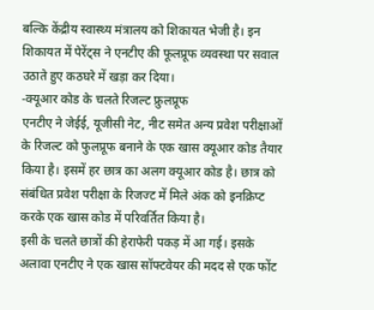बल्कि केंद्रीय स्वास्थ्य मंत्रालय को शिकायत भेजी है। इन शिकायत में पेरेंट्स ने एनटीए की फूलप्रूफ व्यवस्था पर सवाल उठाते हुए कठघरे में खड़ा कर दिया।
-क्यूआर कोड के चलते रिजल्ट फ्रुलप्रूफ
एनटीए ने जेईई, यूजीसी नेट, नीट समेत अन्य प्रवेश परीक्षाओं के रिजल्ट को फुलप्रूफ बनाने के एक खास क्यूआर कोड तैयार किया है। इसमें हर छात्र का अलग क्यूआर कोड है। छात्र को संबंधित प्रवेश परीक्षा के रिजज्ट में मिले अंक को इनक्रिप्ट करके एक खास कोड में परिवर्तित किया है।
इसी के चलते छात्रों की हेराफेरी पकड़ में आ गई। इसके अलावा एनटीए ने एक खास सॉफ्टवेयर की मदद से एक फोंट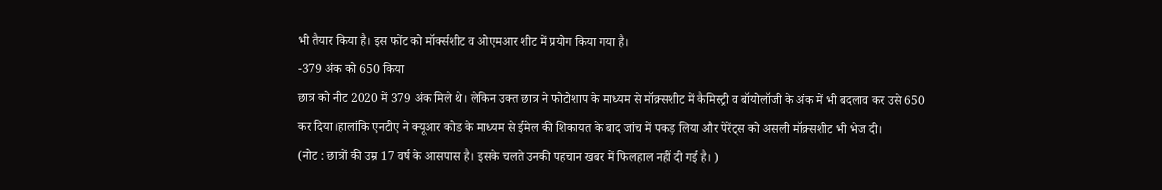भी तैयार किया है। इस फोंट को मॉर्क्सशीट व ओएमआर शीट में प्रयोग किया गया है।
-379 अंक को 650 किया
छात्र को नीट 2020 में 379 अंक मिले थे। लेकिन उक्त छात्र ने फोटोशाप के माध्यम से मॉक्र्सशीट में कैमिस्ट्री व बॉयोलॉजी के अंक में भी बदलाव कर उसे 650 कर दिया।हालांकि एनटीए ने क्यूआर कोड के माध्यम से ईमेल की शिकायत के बाद जांच में पकड़ लिया और पेरेंट्स को असली मॉक्र्सशीट भी भेज दी।
(नोट : छात्रों की उम्र 17 वर्ष के आसपास है। इसके चलते उनकी पहचान खबर में फिलहाल नहीं दी गई है। )